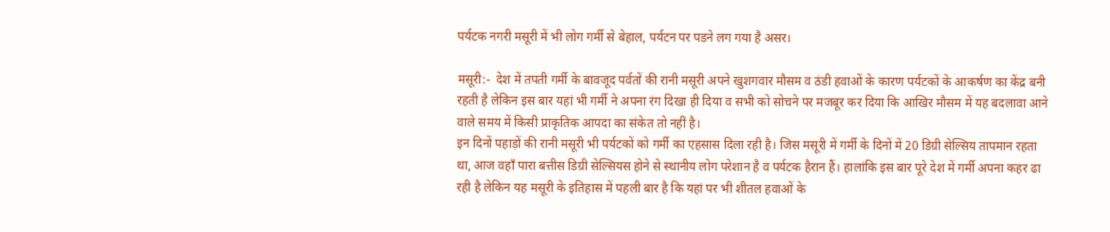पर्यटक नगरी मसूरी में भी लोग गर्मी से बेहाल, पर्यटन पर पडने लग गया है असर।

मसूरी:-  देश में तपती गर्मी के बावजूद पर्वतों की रानी मसूरी अपने खुशगवार मौसम व ठंडी हवाओं के कारण पर्यटकों के आकर्षण का केंद्र बनी रहती है लेकिन इस बार यहां भी गर्मी ने अपना रंग दिखा ही दिया व सभी को सोचने पर मजबूर कर दिया कि आखिर मौसम में यह बदलावा आने वाले समय में किसी प्राकृतिक आपदा का संकेत तो नहीं है।
इन दिनों पहाड़ों की रानी मसूरी भी पर्यटकों को गर्मी का एहसास दिला रही है। जिस मसूरी में गर्मी के दिनों में 20 डिग्री सेल्सिय तापमान रहता था, आज वहाँ पारा बत्तीस डिग्री सेल्सियस होने से स्थानीय लोग परेशान है व पर्यटक हैरान हैं। हालांकि इस बार पूरे देश में गर्मी अपना कहर ढा रही है लेकिन यह मसूरी के इतिहास में पहली बार है कि यहां पर भी शीतल हवाओं के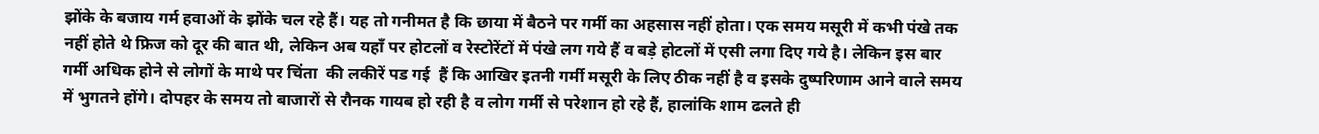झोंके के बजाय गर्म हवाओं के झोंके चल रहे हैं। यह तो गनीमत है कि छाया में बैठने पर गर्मी का अहसास नहीं होता। एक समय मसूरी में कभी पंखे तक नहीं होते थे फ्रिज को दूर की बात थी, लेकिन अब यहाँ पर होटलों व रेस्टोरेंटों में पंखे लग गये हैं व बड़े होटलों में एसी लगा दिए गये है। लेकिन इस बार गर्मी अधिक होने से लोगों के माथे पर चिंता  की लकीरें पड गई  हैं कि आखिर इतनी गर्मी मसूरी के लिए ठीक नहीं है व इसके दुष्परिणाम आने वाले समय में भुगतने होंगे। दोपहर के समय तो बाजारों से रौनक गायब हो रही है व लोग गर्मी से परेशान हो रहे हैं, हालांकि शाम ढलते ही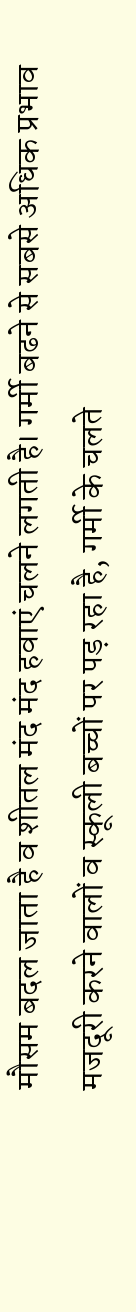मौसम बदल जाता है व शीतल मंद मंद हवाएं चलने लगती है। गर्मी बढने से सबसे अधिक प्रभाव मजदूरी करने वालों व स्कूली बच्चों पर पड़ रहा है, गर्मी के चलते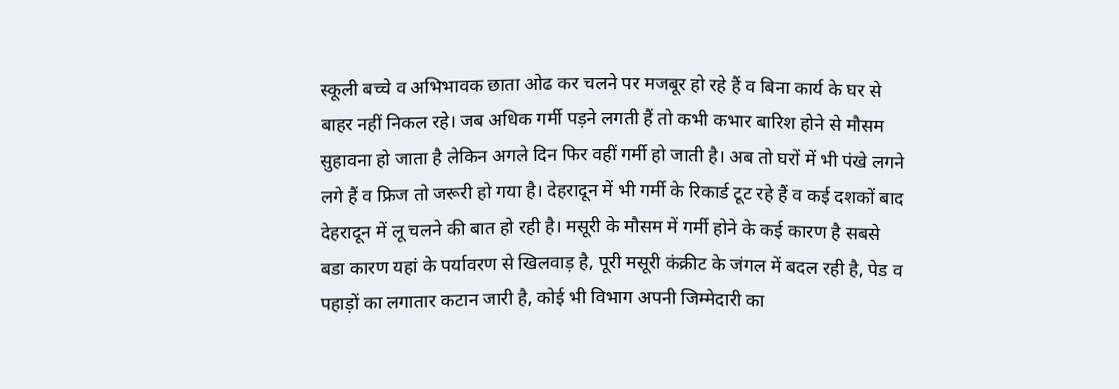स्कूली बच्चे व अभिभावक छाता ओढ कर चलने पर मजबूर हो रहे हैं व बिना कार्य के घर से बाहर नहीं निकल रहे। जब अधिक गर्मी पड़ने लगती हैं तो कभी कभार बारिश होने से मौसम सुहावना हो जाता है लेकिन अगले दिन फिर वहीं गर्मी हो जाती है। अब तो घरों में भी पंखे लगने लगे हैं व फ्रिज तो जरूरी हो गया है। देहरादून में भी गर्मी के रिकार्ड टूट रहे हैं व कई दशकों बाद देहरादून में लू चलने की बात हो रही है। मसूरी के मौसम में गर्मी होने के कई कारण है सबसे बडा कारण यहां के पर्यावरण से खिलवाड़ है, पूरी मसूरी कंक्रीट के जंगल में बदल रही है, पेड व पहाड़ों का लगातार कटान जारी है, कोई भी विभाग अपनी जिम्मेदारी का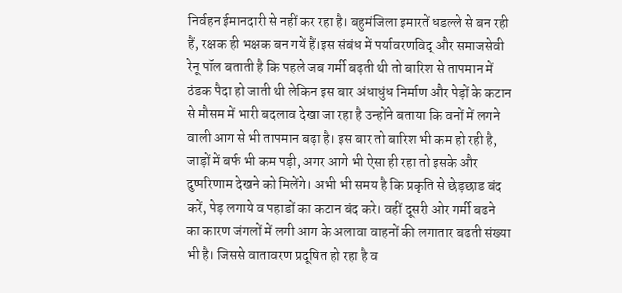निर्वहन ईमानदारी से नहीं कर रहा है। बहुमंजिला इमारतें धडल्ले से बन रही हैं, रक्षक ही भक्षक बन गयें हैं।इस संबंध में पर्यावरणविद् और समाजसेवी रेनू पॉल बताती है कि पहले जब गर्मी बढ़ती थी तो बारिश से तापमान में ठंडक पैदा हो जाती थी लेकिन इस बार अंधाधुंध निर्माण और पेड़ों के कटान से मौसम में भारी बदलाव देखा जा रहा है उन्होंने बताया कि वनों में लगने वाली आग से भी तापमान बढ़ा है। इस बार तो बारिश भी कम हो रही है, जाड़ों में बर्फ भी कम पड़ी, अगर आगे भी ऐसा ही रहा तो इसके और दुष्परिणाम देखने को मिलेंगे। अभी भी समय है कि प्रकृति से छेड़छाड बंद करें, पेड़ लगाये व पहाडों का कटान बंद करे। वहीं दूसरी ओर गर्मी बढने का कारण जंगलों में लगी आग के अलावा वाहनों की लगातार बढती संख्या भी है। जिससे वातावरण प्रदूषित हो रहा है व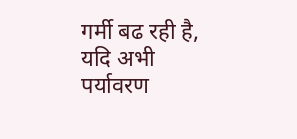गर्मी बढ रही है, यदि अभी पर्यावरण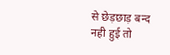से छेड़छाड़ बन्द नही हुई तो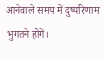आनेवाले समय में दुष्परिणाम भुगतने होगें।